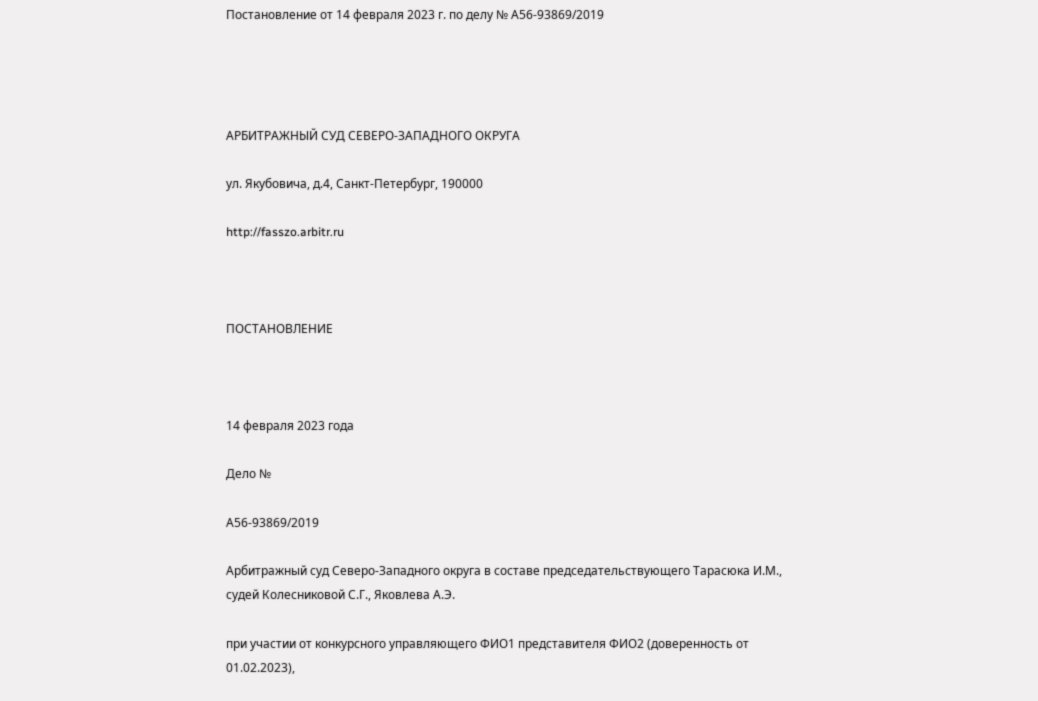Постановление от 14 февраля 2023 г. по делу № А56-93869/2019




АРБИТРАЖНЫЙ СУД СЕВЕРО-ЗАПАДНОГО ОКРУГА

ул. Якубовича, д.4, Санкт-Петербург, 190000

http://fasszo.arbitr.ru



ПОСТАНОВЛЕНИЕ



14 февраля 2023 года

Дело №

А56-93869/2019

Арбитражный суд Северо-Западного округа в составе председательствующего Тарасюка И.М., судей Колесниковой С.Г., Яковлева А.Э.

при участии от конкурсного управляющего ФИО1 представителя ФИО2 (доверенность от 01.02.2023),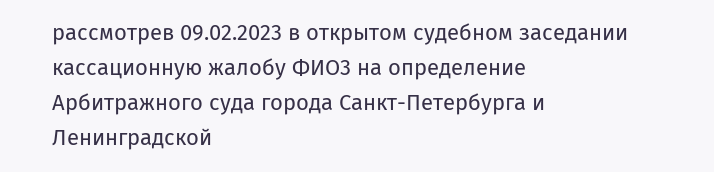рассмотрев 09.02.2023 в открытом судебном заседании кассационную жалобу ФИО3 на определение Арбитражного суда города Санкт-Петербурга и Ленинградской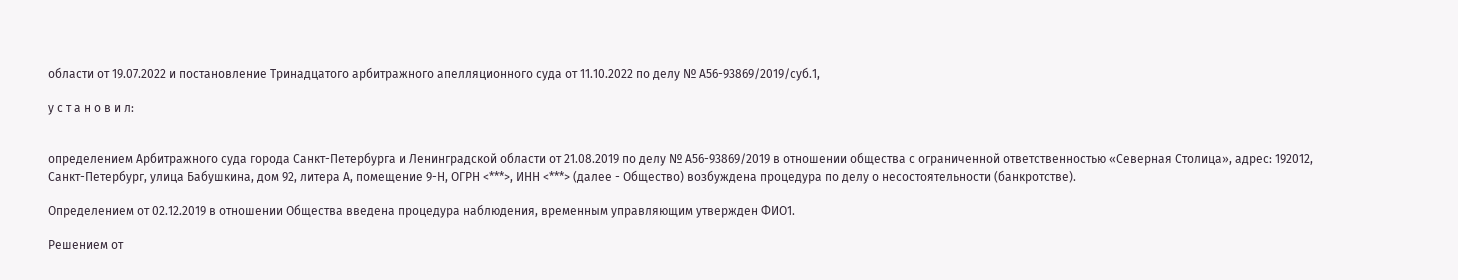области от 19.07.2022 и постановление Тринадцатого арбитражного апелляционного суда от 11.10.2022 по делу № А56-93869/2019/суб.1,

у с т а н о в и л:


определением Арбитражного суда города Санкт-Петербурга и Ленинградской области от 21.08.2019 по делу № А56-93869/2019 в отношении общества с ограниченной ответственностью «Северная Столица», адрес: 192012, Санкт-Петербург, улица Бабушкина, дом 92, литера А, помещение 9-Н, ОГРН <***>, ИНН <***> (далее - Общество) возбуждена процедура по делу о несостоятельности (банкротстве).

Определением от 02.12.2019 в отношении Общества введена процедура наблюдения, временным управляющим утвержден ФИО1.

Решением от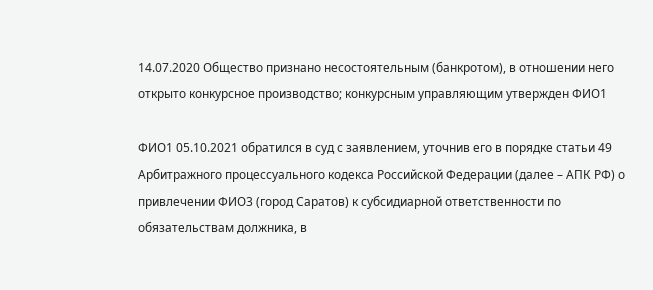14.07.2020 Общество признано несостоятельным (банкротом), в отношении него открыто конкурсное производство; конкурсным управляющим утвержден ФИО1

ФИО1 05.10.2021 обратился в суд с заявлением, уточнив его в порядке статьи 49 Арбитражного процессуального кодекса Российской Федерации (далее – АПК РФ) о привлечении ФИО3 (город Саратов) к субсидиарной ответственности по обязательствам должника, в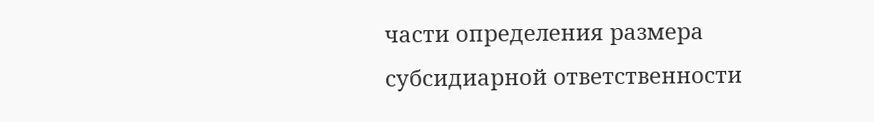части определения размера субсидиарной ответственности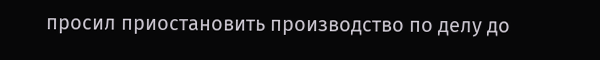просил приостановить производство по делу до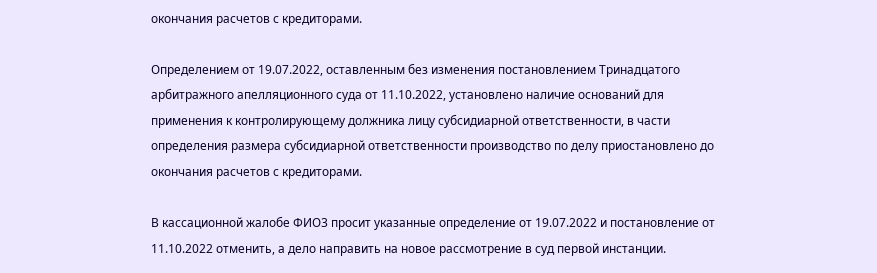окончания расчетов с кредиторами.

Определением от 19.07.2022, оставленным без изменения постановлением Тринадцатого арбитражного апелляционного суда от 11.10.2022, установлено наличие оснований для применения к контролирующему должника лицу субсидиарной ответственности, в части определения размера субсидиарной ответственности производство по делу приостановлено до окончания расчетов с кредиторами.

В кассационной жалобе ФИО3 просит указанные определение от 19.07.2022 и постановление от 11.10.2022 отменить, а дело направить на новое рассмотрение в суд первой инстанции.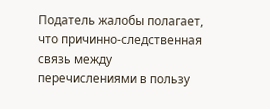Податель жалобы полагает, что причинно-следственная связь между перечислениями в пользу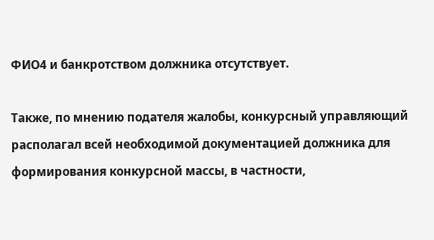ФИО4 и банкротством должника отсутствует.

Также, по мнению подателя жалобы, конкурсный управляющий располагал всей необходимой документацией должника для формирования конкурсной массы, в частности,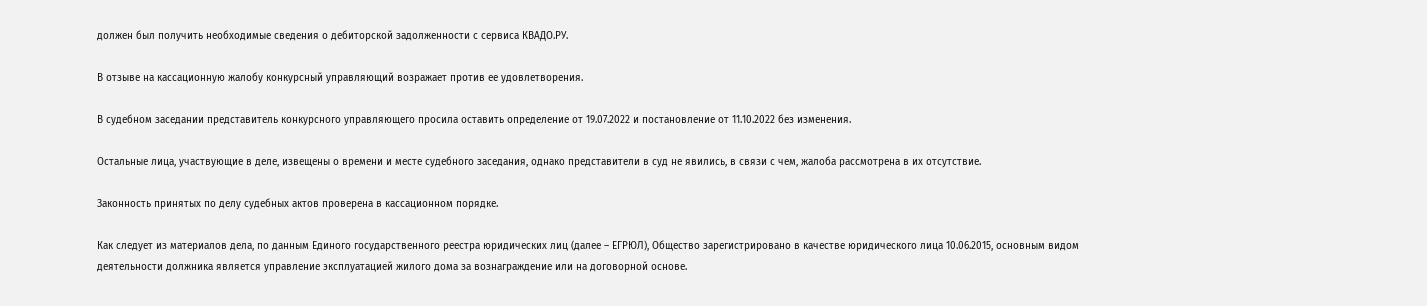должен был получить необходимые сведения о дебиторской задолженности с сервиса КВАДО.РУ.

В отзыве на кассационную жалобу конкурсный управляющий возражает против ее удовлетворения.

В судебном заседании представитель конкурсного управляющего просила оставить определение от 19.07.2022 и постановление от 11.10.2022 без изменения.

Остальные лица, участвующие в деле, извещены о времени и месте судебного заседания, однако представители в суд не явились, в связи с чем, жалоба рассмотрена в их отсутствие.

Законность принятых по делу судебных актов проверена в кассационном порядке.

Как следует из материалов дела, по данным Единого государственного реестра юридических лиц (далее – ЕГРЮЛ), Общество зарегистрировано в качестве юридического лица 10.06.2015, основным видом деятельности должника является управление эксплуатацией жилого дома за вознаграждение или на договорной основе.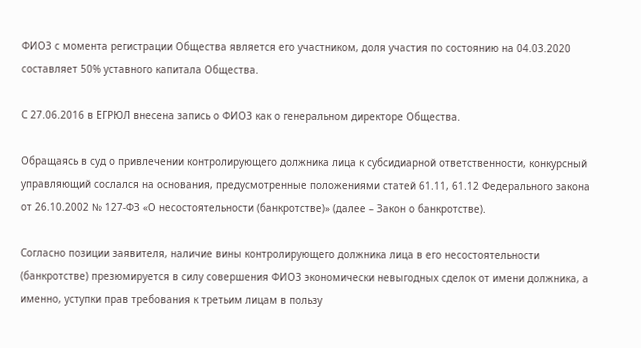ФИО3 с момента регистрации Общества является его участником, доля участия по состоянию на 04.03.2020 составляет 50% уставного капитала Общества.

С 27.06.2016 в ЕГРЮЛ внесена запись о ФИО3 как о генеральном директоре Общества.

Обращаясь в суд о привлечении контролирующего должника лица к субсидиарной ответственности, конкурсный управляющий сослался на основания, предусмотренные положениями статей 61.11, 61.12 Федерального закона от 26.10.2002 № 127-ФЗ «О несостоятельности (банкротстве)» (далее – Закон о банкротстве).

Согласно позиции заявителя, наличие вины контролирующего должника лица в его несостоятельности (банкротстве) презюмируется в силу совершения ФИО3 экономически невыгодных сделок от имени должника, а именно, уступки прав требования к третьим лицам в пользу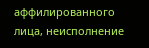аффилированного лица, неисполнение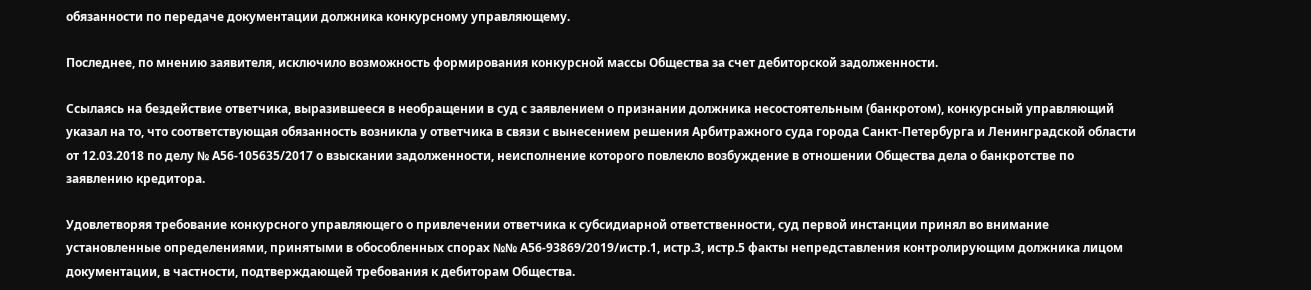обязанности по передаче документации должника конкурсному управляющему.

Последнее, по мнению заявителя, исключило возможность формирования конкурсной массы Общества за счет дебиторской задолженности.

Ссылаясь на бездействие ответчика, выразившееся в необращении в суд с заявлением о признании должника несостоятельным (банкротом), конкурсный управляющий указал на то, что соответствующая обязанность возникла у ответчика в связи с вынесением решения Арбитражного суда города Санкт-Петербурга и Ленинградской области от 12.03.2018 по делу № А56-105635/2017 о взыскании задолженности, неисполнение которого повлекло возбуждение в отношении Общества дела о банкротстве по заявлению кредитора.

Удовлетворяя требование конкурсного управляющего о привлечении ответчика к субсидиарной ответственности, суд первой инстанции принял во внимание установленные определениями, принятыми в обособленных спорах №№ А56-93869/2019/истр.1, истр.3, истр.5 факты непредставления контролирующим должника лицом документации, в частности, подтверждающей требования к дебиторам Общества.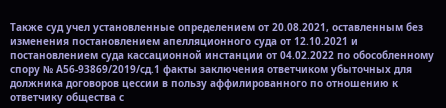Также суд учел установленные определением от 20.08.2021, оставленным без изменения постановлением апелляционного суда от 12.10.2021 и постановлением суда кассационной инстанции от 04.02.2022 по обособленному спору № А56-93869/2019/сд.1 факты заключения ответчиком убыточных для должника договоров цессии в пользу аффилированного по отношению к ответчику общества с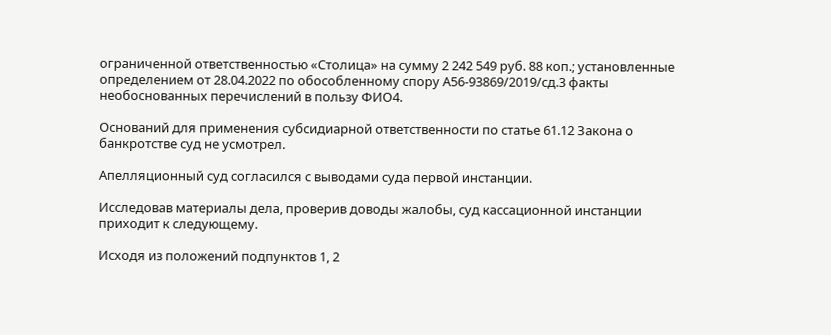ограниченной ответственностью «Столица» на сумму 2 242 549 руб. 88 коп.; установленные определением от 28.04.2022 по обособленному спору А56-93869/2019/сд.3 факты необоснованных перечислений в пользу ФИО4.

Оснований для применения субсидиарной ответственности по статье 61.12 Закона о банкротстве суд не усмотрел.

Апелляционный суд согласился с выводами суда первой инстанции.

Исследовав материалы дела, проверив доводы жалобы, суд кассационной инстанции приходит к следующему.

Исходя из положений подпунктов 1, 2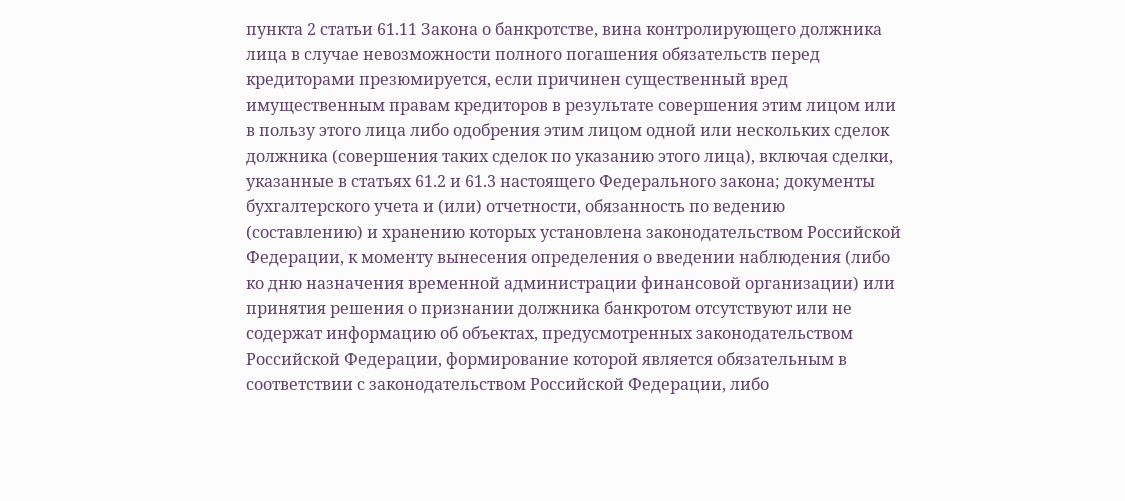пункта 2 статьи 61.11 Закона о банкротстве, вина контролирующего должника лица в случае невозможности полного погашения обязательств перед кредиторами презюмируется, если причинен существенный вред имущественным правам кредиторов в результате совершения этим лицом или в пользу этого лица либо одобрения этим лицом одной или нескольких сделок должника (совершения таких сделок по указанию этого лица), включая сделки, указанные в статьях 61.2 и 61.3 настоящего Федерального закона; документы бухгалтерского учета и (или) отчетности, обязанность по ведению (составлению) и хранению которых установлена законодательством Российской Федерации, к моменту вынесения определения о введении наблюдения (либо ко дню назначения временной администрации финансовой организации) или принятия решения о признании должника банкротом отсутствуют или не содержат информацию об объектах, предусмотренных законодательством Российской Федерации, формирование которой является обязательным в соответствии с законодательством Российской Федерации, либо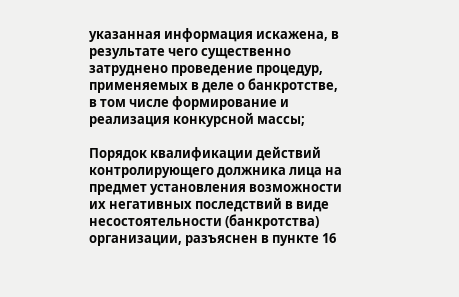указанная информация искажена, в результате чего существенно затруднено проведение процедур, применяемых в деле о банкротстве, в том числе формирование и реализация конкурсной массы;

Порядок квалификации действий контролирующего должника лица на предмет установления возможности их негативных последствий в виде несостоятельности (банкротства) организации, разъяснен в пункте 16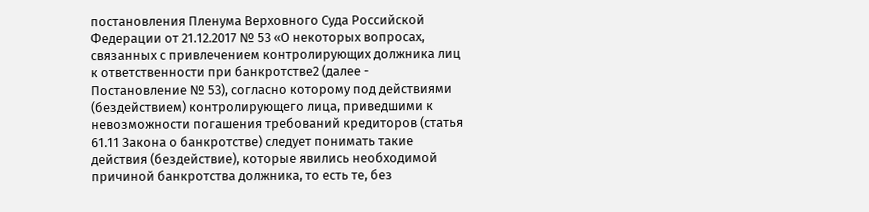постановления Пленума Верховного Суда Российской Федерации от 21.12.2017 № 53 «О некоторых вопросах, связанных с привлечением контролирующих должника лиц к ответственности при банкротстве2 (далее - Постановление № 53), согласно которому под действиями (бездействием) контролирующего лица, приведшими к невозможности погашения требований кредиторов (статья 61.11 Закона о банкротстве) следует понимать такие действия (бездействие), которые явились необходимой причиной банкротства должника, то есть те, без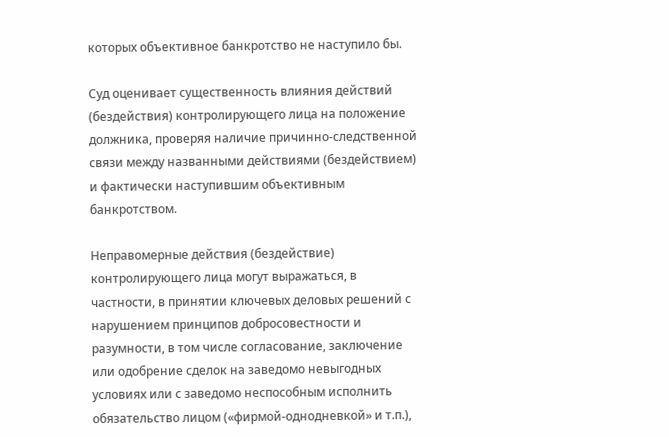которых объективное банкротство не наступило бы.

Суд оценивает существенность влияния действий (бездействия) контролирующего лица на положение должника, проверяя наличие причинно-следственной связи между названными действиями (бездействием) и фактически наступившим объективным банкротством.

Неправомерные действия (бездействие) контролирующего лица могут выражаться, в частности, в принятии ключевых деловых решений с нарушением принципов добросовестности и разумности, в том числе согласование, заключение или одобрение сделок на заведомо невыгодных условиях или с заведомо неспособным исполнить обязательство лицом («фирмой-однодневкой» и т.п.),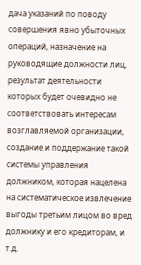дача указаний по поводу совершения явно убыточных операций, назначение на руководящие должности лиц, результат деятельности которых будет очевидно не соответствовать интересам возглавляемой организации, создание и поддержание такой системы управления должником, которая нацелена на систематическое извлечение выгоды третьим лицом во вред должнику и его кредиторам, и т.д.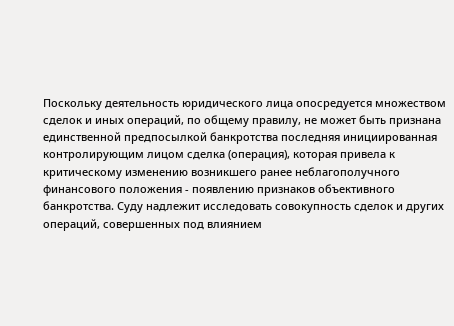Поскольку деятельность юридического лица опосредуется множеством сделок и иных операций, по общему правилу, не может быть признана единственной предпосылкой банкротства последняя инициированная контролирующим лицом сделка (операция), которая привела к критическому изменению возникшего ранее неблагополучного финансового положения - появлению признаков объективного банкротства. Суду надлежит исследовать совокупность сделок и других операций, совершенных под влиянием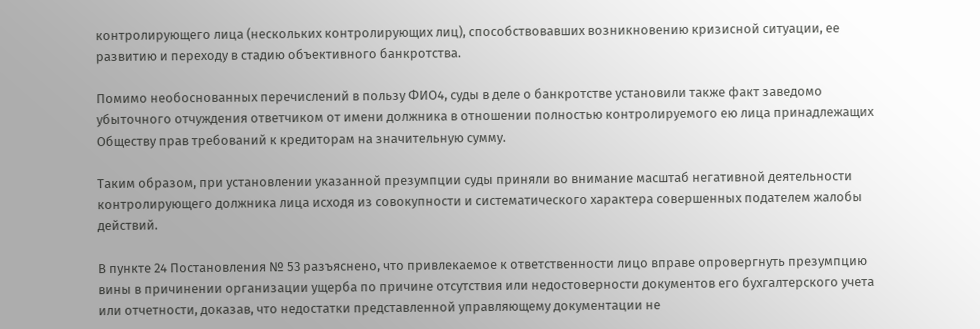контролирующего лица (нескольких контролирующих лиц), способствовавших возникновению кризисной ситуации, ее развитию и переходу в стадию объективного банкротства.

Помимо необоснованных перечислений в пользу ФИО4, суды в деле о банкротстве установили также факт заведомо убыточного отчуждения ответчиком от имени должника в отношении полностью контролируемого ею лица принадлежащих Обществу прав требований к кредиторам на значительную сумму.

Таким образом, при установлении указанной презумпции суды приняли во внимание масштаб негативной деятельности контролирующего должника лица исходя из совокупности и систематического характера совершенных подателем жалобы действий.

В пункте 24 Постановления № 53 разъяснено, что привлекаемое к ответственности лицо вправе опровергнуть презумпцию вины в причинении организации ущерба по причине отсутствия или недостоверности документов его бухгалтерского учета или отчетности, доказав, что недостатки представленной управляющему документации не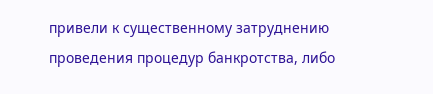привели к существенному затруднению проведения процедур банкротства, либо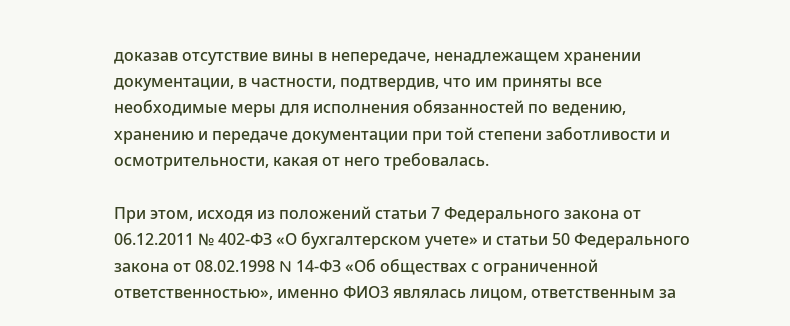доказав отсутствие вины в непередаче, ненадлежащем хранении документации, в частности, подтвердив, что им приняты все необходимые меры для исполнения обязанностей по ведению, хранению и передаче документации при той степени заботливости и осмотрительности, какая от него требовалась.

При этом, исходя из положений статьи 7 Федерального закона от 06.12.2011 № 402-ФЗ «О бухгалтерском учете» и статьи 50 Федерального закона от 08.02.1998 N 14-ФЗ «Об обществах с ограниченной ответственностью», именно ФИО3 являлась лицом, ответственным за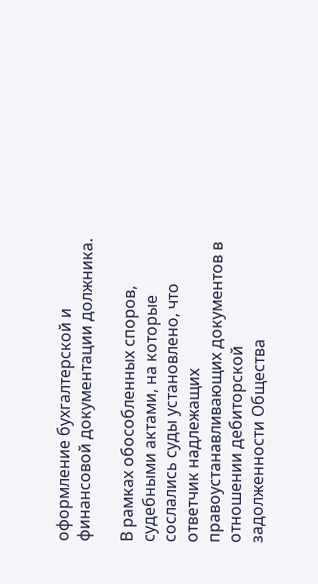оформление бухгалтерской и финансовой документации должника.

В рамках обособленных споров, судебными актами, на которые сослались суды установлено, что ответчик надлежащих правоустанавливающих документов в отношении дебиторской задолженности Общества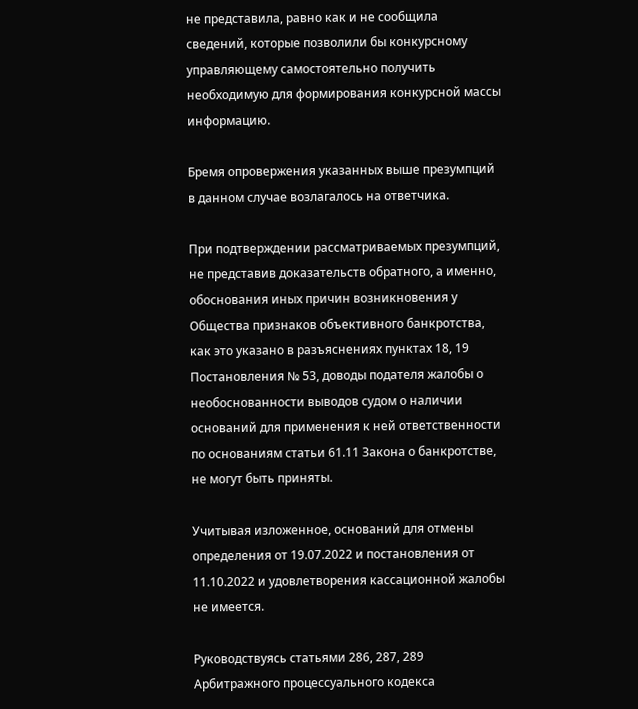не представила, равно как и не сообщила сведений, которые позволили бы конкурсному управляющему самостоятельно получить необходимую для формирования конкурсной массы информацию.

Бремя опровержения указанных выше презумпций в данном случае возлагалось на ответчика.

При подтверждении рассматриваемых презумпций, не представив доказательств обратного, а именно, обоснования иных причин возникновения у Общества признаков объективного банкротства, как это указано в разъяснениях пунктах 18, 19 Постановления № 53, доводы подателя жалобы о необоснованности выводов судом о наличии оснований для применения к ней ответственности по основаниям статьи 61.11 Закона о банкротстве, не могут быть приняты.

Учитывая изложенное, оснований для отмены определения от 19.07.2022 и постановления от 11.10.2022 и удовлетворения кассационной жалобы не имеется.

Руководствуясь статьями 286, 287, 289 Арбитражного процессуального кодекса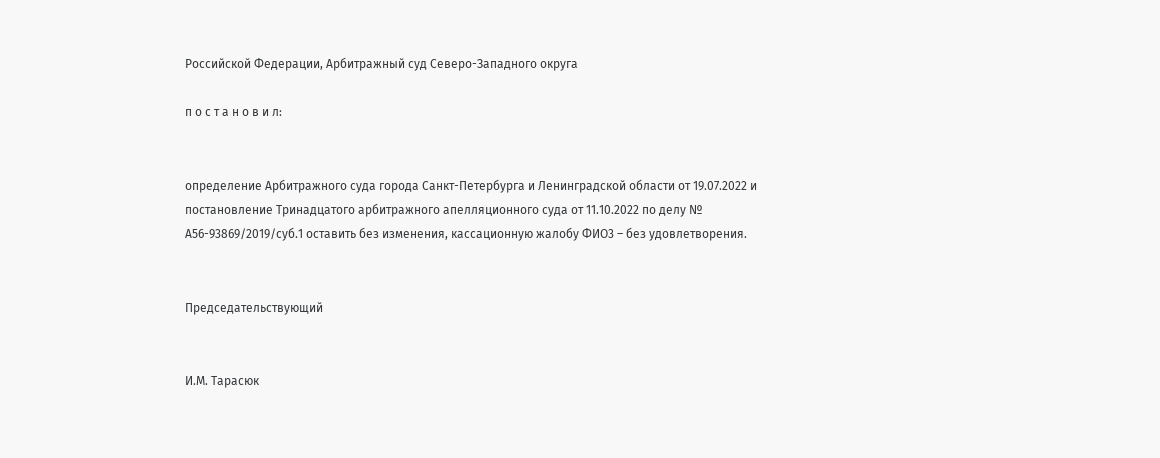Российской Федерации, Арбитражный суд Северо-Западного округа

п о с т а н о в и л:


определение Арбитражного суда города Санкт-Петербурга и Ленинградской области от 19.07.2022 и постановление Тринадцатого арбитражного апелляционного суда от 11.10.2022 по делу № А56-93869/2019/суб.1 оставить без изменения, кассационную жалобу ФИО3 – без удовлетворения.


Председательствующий


И.М. Тарасюк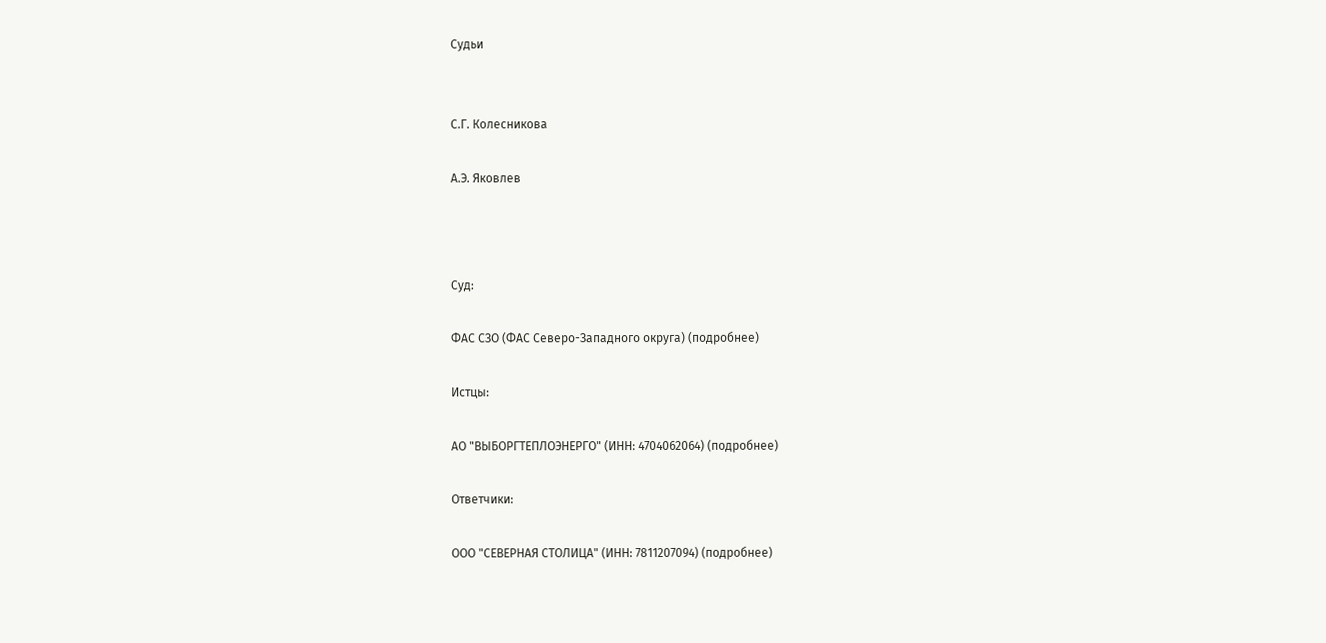Судьи


С.Г. Колесникова

А.Э. Яковлев



Суд:

ФАС СЗО (ФАС Северо-Западного округа) (подробнее)

Истцы:

АО "ВЫБОРГТЕПЛОЭНЕРГО" (ИНН: 4704062064) (подробнее)

Ответчики:

ООО "СЕВЕРНАЯ СТОЛИЦА" (ИНН: 7811207094) (подробнее)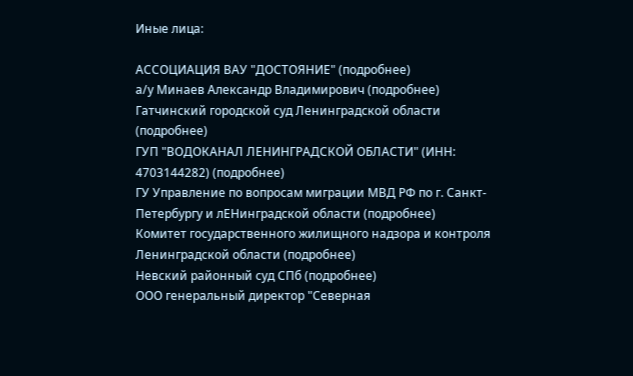Иные лица:

АССОЦИАЦИЯ ВАУ "ДОСТОЯНИЕ" (подробнее)
а/у Минаев Александр Владимирович (подробнее)
Гатчинский городской суд Ленинградской области (подробнее)
ГУП "ВОДОКАНАЛ ЛЕНИНГРАДСКОЙ ОБЛАСТИ" (ИНН: 4703144282) (подробнее)
ГУ Управление по вопросам миграции МВД РФ по г. Санкт-Петербургу и лЕНинградской области (подробнее)
Комитет государственного жилищного надзора и контроля Ленинградской области (подробнее)
Невский районный суд СПб (подробнее)
ООО генеральный директор "Северная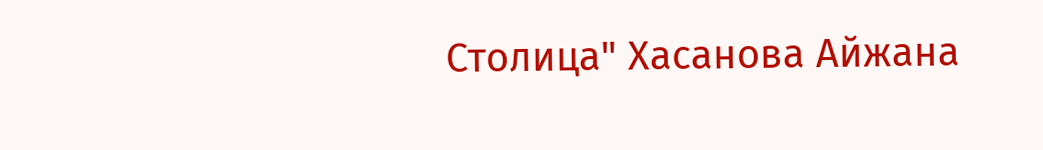Столица" Хасанова Айжана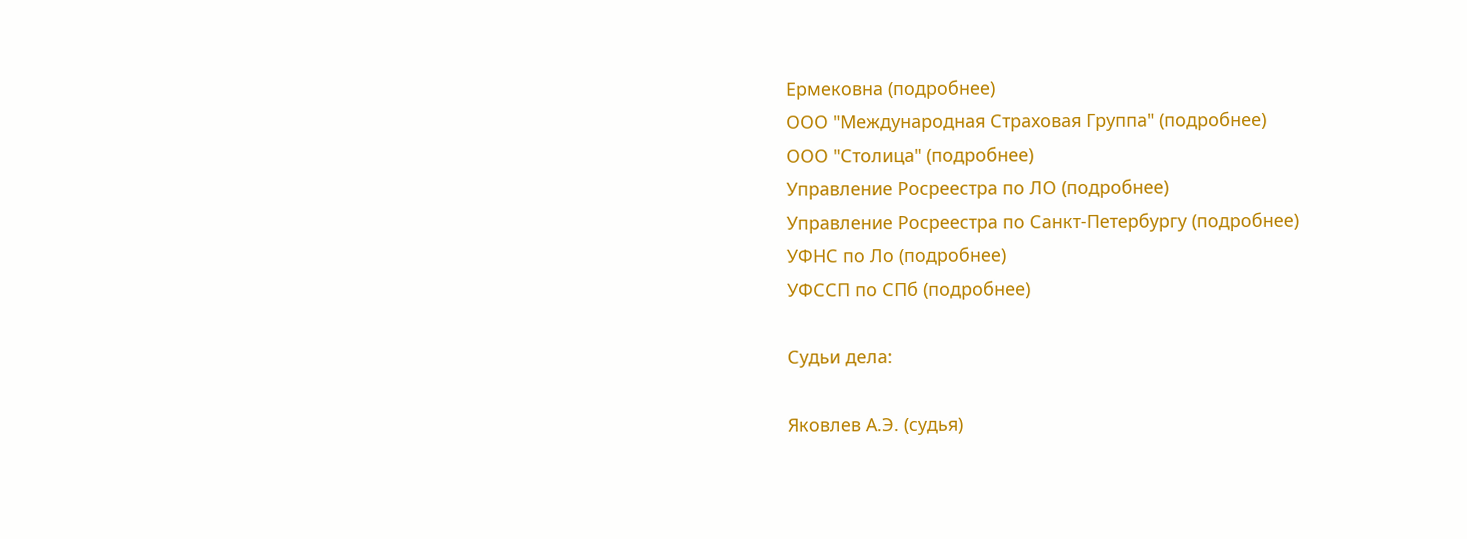Ермековна (подробнее)
ООО "Международная Страховая Группа" (подробнее)
ООО "Столица" (подробнее)
Управление Росреестра по ЛО (подробнее)
Управление Росреестра по Санкт-Петербургу (подробнее)
УФНС по Ло (подробнее)
УФССП по СПб (подробнее)

Судьи дела:

Яковлев А.Э. (судья)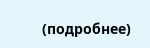(подробнее)